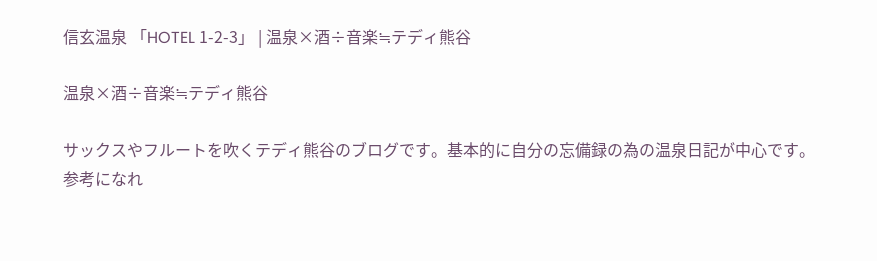信玄温泉 「HOTEL 1-2-3」 | 温泉×酒÷音楽≒テディ熊谷

温泉×酒÷音楽≒テディ熊谷

サックスやフルートを吹くテディ熊谷のブログです。基本的に自分の忘備録の為の温泉日記が中心です。参考になれ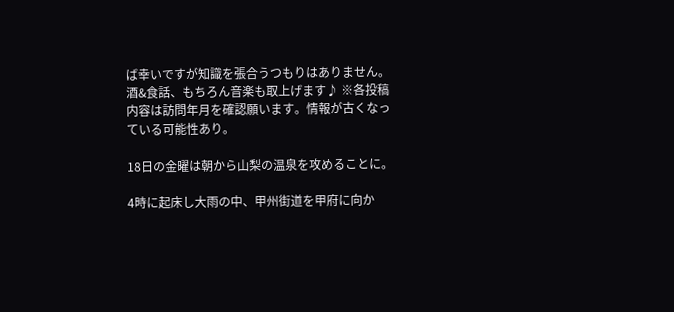ば幸いですが知識を張合うつもりはありません。酒&食話、もちろん音楽も取上げます♪ ※各投稿内容は訪問年月を確認願います。情報が古くなっている可能性あり。

18日の金曜は朝から山梨の温泉を攻めることに。

4時に起床し大雨の中、甲州街道を甲府に向か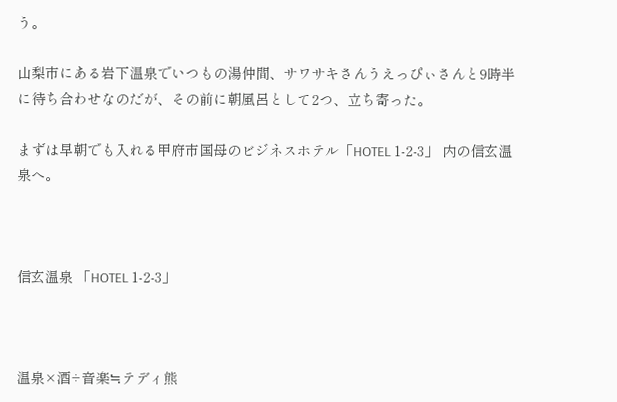う。

山梨市にある岩下温泉でいつもの湯仲間、サワサキさんうえっぴぃさんと9時半に待ち合わせなのだが、その前に朝風呂として2つ、立ち寄った。

まずは早朝でも入れる甲府市国母のビジネスホテル「HOTEL 1-2-3」 内の信玄温泉へ。



信玄温泉 「HOTEL 1-2-3」



温泉×酒÷音楽≒テディ熊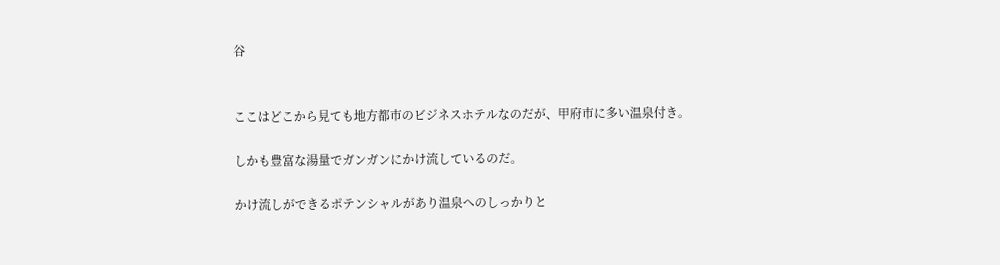谷


ここはどこから見ても地方都市のビジネスホテルなのだが、甲府市に多い温泉付き。

しかも豊富な湯量でガンガンにかけ流しているのだ。

かけ流しができるポテンシャルがあり温泉へのしっかりと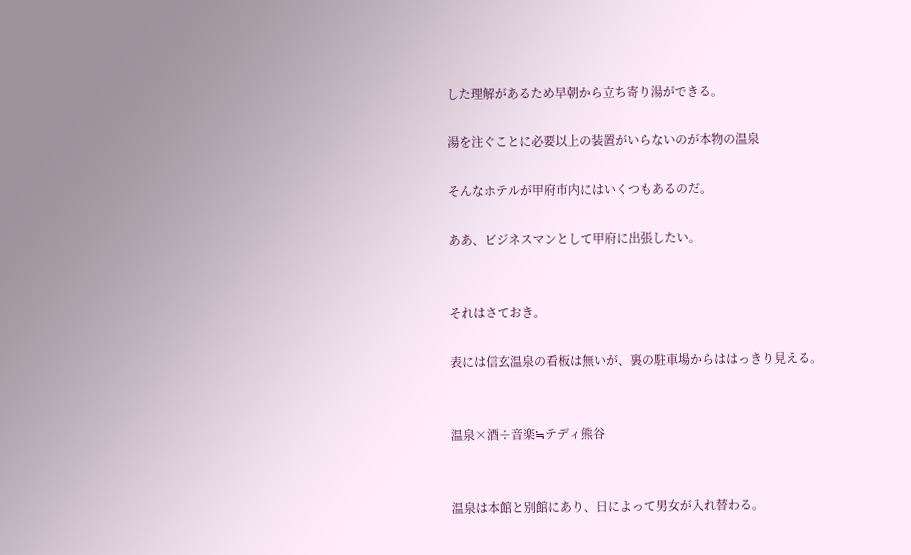した理解があるため早朝から立ち寄り湯ができる。

湯を注ぐことに必要以上の装置がいらないのが本物の温泉

そんなホテルが甲府市内にはいくつもあるのだ。

ああ、ビジネスマンとして甲府に出張したい。


それはさておき。

表には信玄温泉の看板は無いが、裏の駐車場からははっきり見える。


温泉×酒÷音楽≒テディ熊谷


温泉は本館と別館にあり、日によって男女が入れ替わる。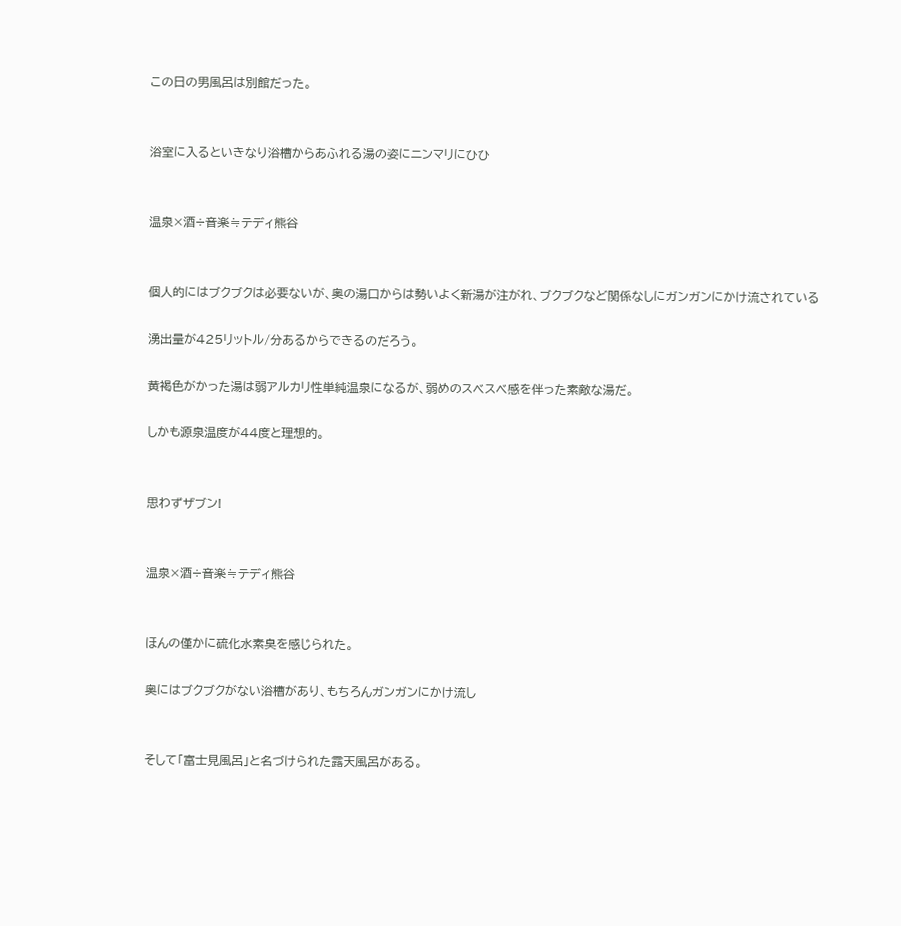この日の男風呂は別館だった。


浴室に入るといきなり浴槽からあふれる湯の姿にニンマリにひひ


温泉×酒÷音楽≒テディ熊谷


個人的にはブクブクは必要ないが、奥の湯口からは勢いよく新湯が注がれ、ブクブクなど関係なしにガンガンにかけ流されている

湧出量が425リットル/分あるからできるのだろう。

黄褐色がかった湯は弱アルカリ性単純温泉になるが、弱めのスベスベ感を伴った素敵な湯だ。

しかも源泉温度が44度と理想的。


思わずザブン!


温泉×酒÷音楽≒テディ熊谷


ほんの僅かに硫化水素臭を感じられた。

奥にはブクブクがない浴槽があり、もちろんガンガンにかけ流し


そして「富士見風呂」と名づけられた露天風呂がある。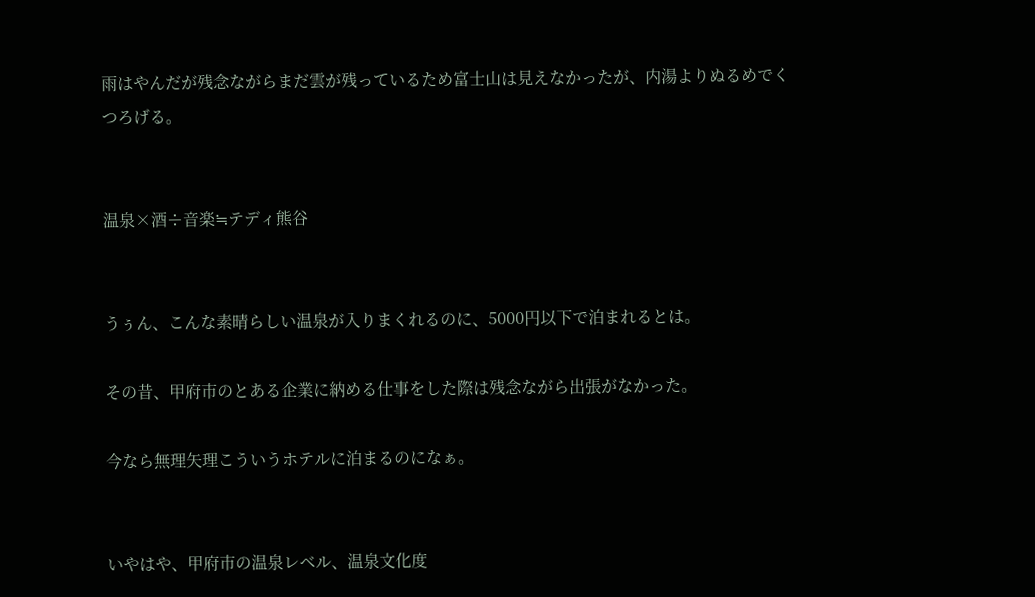雨はやんだが残念ながらまだ雲が残っているため富士山は見えなかったが、内湯よりぬるめでくつろげる。


温泉×酒÷音楽≒テディ熊谷


うぅん、こんな素晴らしい温泉が入りまくれるのに、5000円以下で泊まれるとは。

その昔、甲府市のとある企業に納める仕事をした際は残念ながら出張がなかった。

今なら無理矢理こういうホテルに泊まるのになぁ。


いやはや、甲府市の温泉レベル、温泉文化度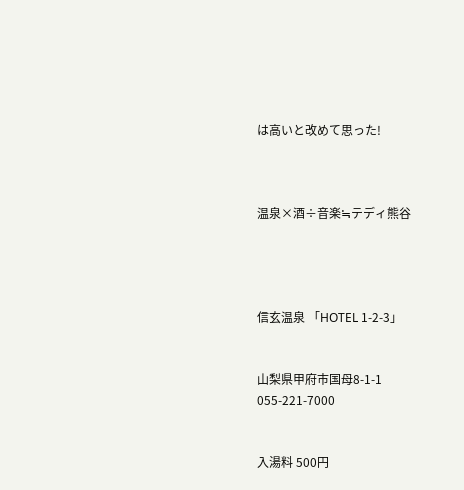は高いと改めて思った!



温泉×酒÷音楽≒テディ熊谷




信玄温泉 「HOTEL 1-2-3」


山梨県甲府市国母8-1-1
055-221-7000


入湯料 500円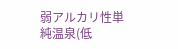弱アルカリ性単純温泉(低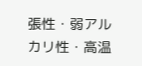張性・弱アルカリ性・高温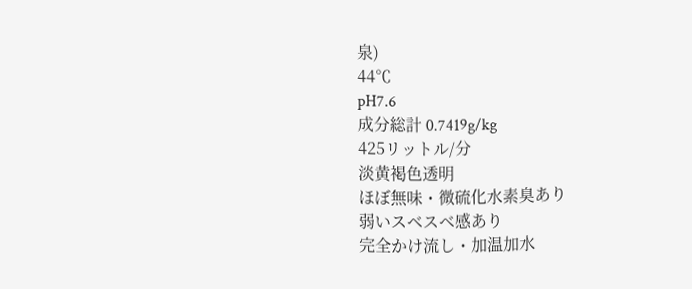泉)
44℃
pH7.6
成分総計 0.7419g/kg
425リットル/分
淡黄褐色透明
ほぼ無味・微硫化水素臭あり
弱いスベスベ感あり
完全かけ流し・加温加水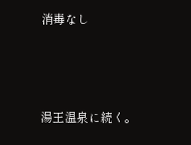消毒なし



湯王温泉に続く。